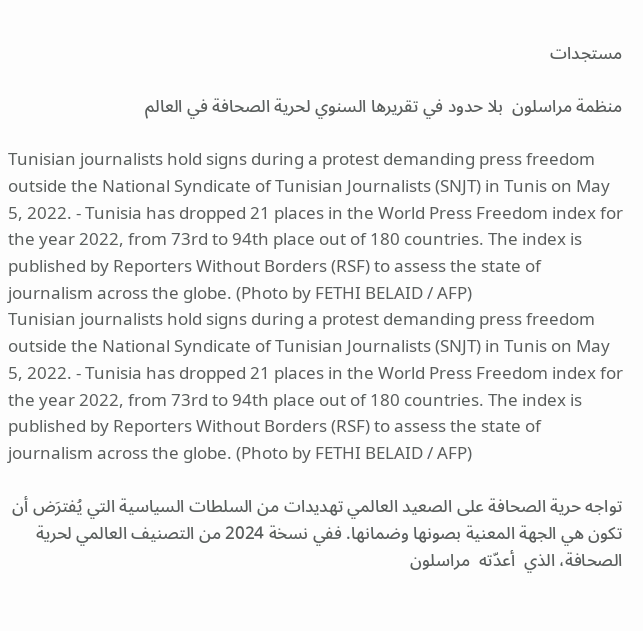مستجدات

منظمة مراسلون  بلا حدود في تقريرها السنوي لحرية الصحافة في العالم

Tunisian journalists hold signs during a protest demanding press freedom outside the National Syndicate of Tunisian Journalists (SNJT) in Tunis on May 5, 2022. - Tunisia has dropped 21 places in the World Press Freedom index for the year 2022, from 73rd to 94th place out of 180 countries. The index is published by Reporters Without Borders (RSF) to assess the state of journalism across the globe. (Photo by FETHI BELAID / AFP)
Tunisian journalists hold signs during a protest demanding press freedom outside the National Syndicate of Tunisian Journalists (SNJT) in Tunis on May 5, 2022. - Tunisia has dropped 21 places in the World Press Freedom index for the year 2022, from 73rd to 94th place out of 180 countries. The index is published by Reporters Without Borders (RSF) to assess the state of journalism across the globe. (Photo by FETHI BELAID / AFP)

تواجه حرية الصحافة على الصعيد العالمي تهديدات من السلطات السياسية التي يُفترَض أن تكون هي الجهة المعنية بصونها وضمانها. ففي نسخة 2024 من التصنيف العالمي لحرية الصحافة، الذي  أعدّته  مراسلون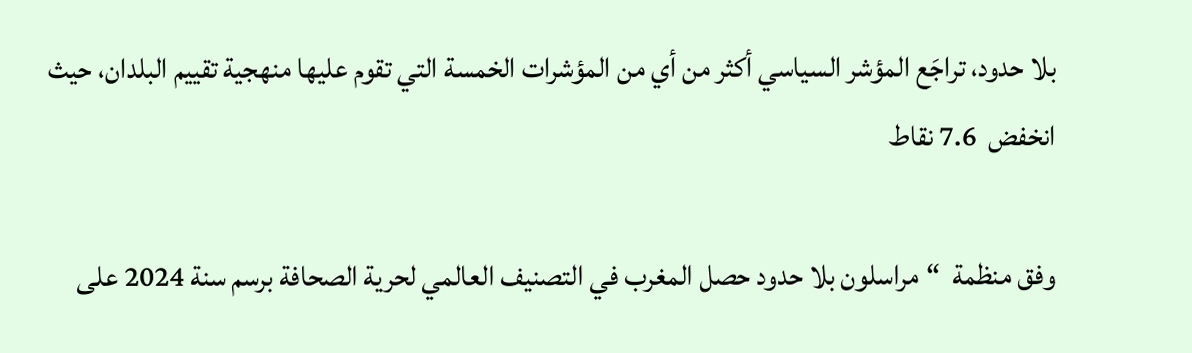بلا حدود، تراجَع المؤشر السياسي أكثر من أي من المؤشرات الخمسة التي تقوم عليها منهجية تقييم البلدان، حيث انخفض  7.6 نقاط

وفق منظمة  “مراسلون بلا حدود حصل المغرب في التصنيف العالمي لحرية الصحافة برسم سنة 2024 على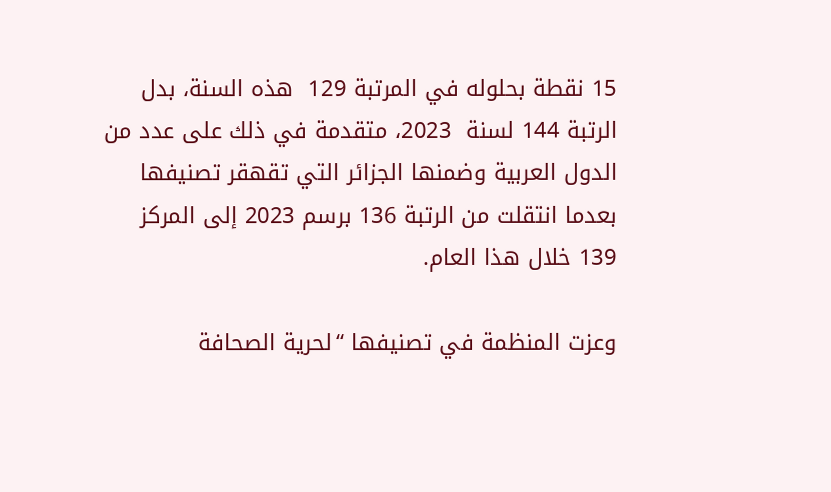15 نقطة بحلوله في المرتبة 129  هذه السنة، بدل الرتبة 144 لسنة  2023، متقدمة في ذلك على عدد من الدول العربية وضمنها الجزائر التي تقهقر تصنيفها بعدما انتقلت من الرتبة 136 برسم 2023 إلى المركز 139 خلال هذا العام.

وعزت المنظمة في تصنيفها “لحرية الصحافة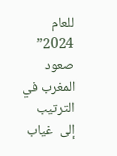للعام 2024” صعود  المغرب في الترتيب إلى  غياب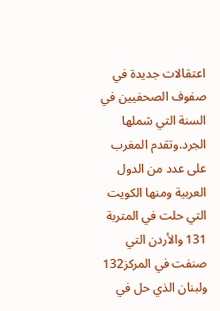اعتقالات جديدة في صفوف الصحفيين في السنة التي شملها الجرد.وتقدم المغرب على عدد من الدول العربية ومنها الكويت التي حلت في المتربة 131 والأردن التي صنفت في المركز132 ولبنان الذي حل في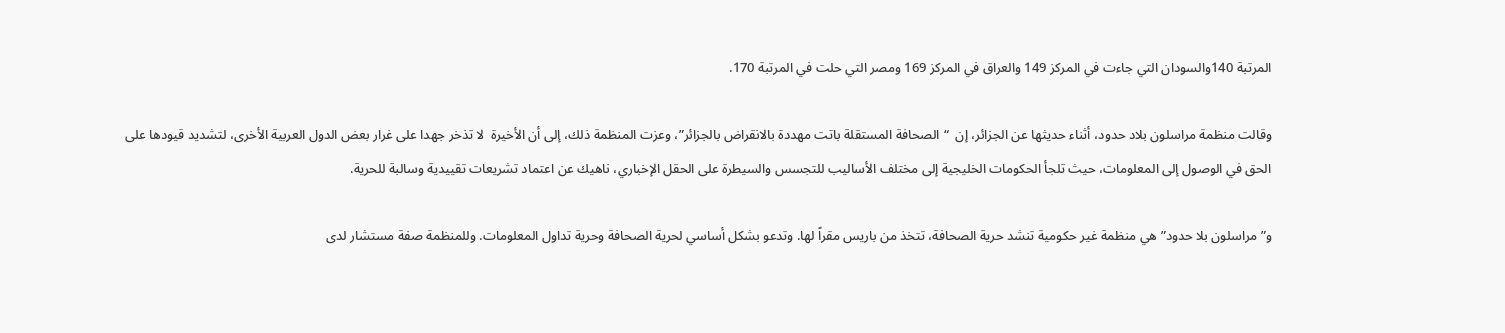المرتبة 140والسودان التي جاءت في المركز 149 والعراق في المركز 169 ومصر التي حلت في المرتبة 170.

وقالت منظمة مراسلون بلاد حدود، أثناء حديثها عن الجزائر، إن  “الصحافة المستقلة باتت مهددة بالانقراض بالجزائر”، وعزت المنظمة ذلك، إلى أن الأخيرة  لا تذخر جهدا على غرار بعض الدول العربية الأخرى، لتشديد قيودها على الحق في الوصول إلى المعلومات، حيث تلجأ الحكومات الخليجية إلى مختلف الأساليب للتجسس والسيطرة على الحقل الإخباري، ناهيك عن اعتماد تشريعات تقييدية وسالبة للحرية.

و”مراسلون بلا حدود” هي منظمة غير حكومية تنشد حرية الصحافة، تتخذ من باريس مقراً لها. وتدعو بشكل أساسي لحرية الصحافة وحرية تداول المعلومات. وللمنظمة صفة مستشار لدى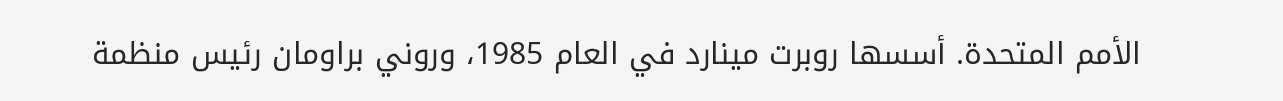الأمم المتحدة. أسسها روبرت مينارد في العام 1985، وروني براومان رئيس منظمة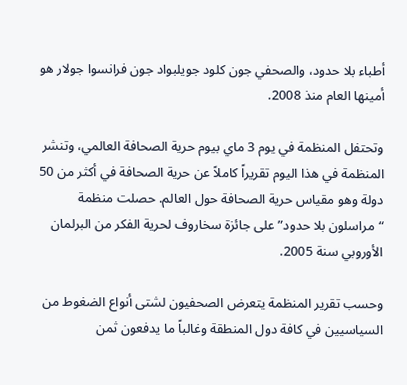أطباء بلا حدود، والصحفي جون كلود جويلبواد جون فرانسوا جولار هو أمينها العام منذ 2008.

وتحتفل المنظمة في يوم 3 ماي بيوم حرية الصحافة العالمي، وتنشر المنظمة في هذا اليوم تقريراً كاملاً عن حرية الصحافة في أكثر من 50 دولة وهو مقياس حرية الصحافة حول العالم. حصلت منظمة “مراسلون بلا حدود” على جائزة سخاروف لحرية الفكر من البرلمان الأوروبي سنة 2005.

وحسب تقرير المنظمة يتعرض الصحفيون لشتى أنواع الضغوط من السياسيين في كافة دول المنطقة وغالباً ما يدفعون ثمن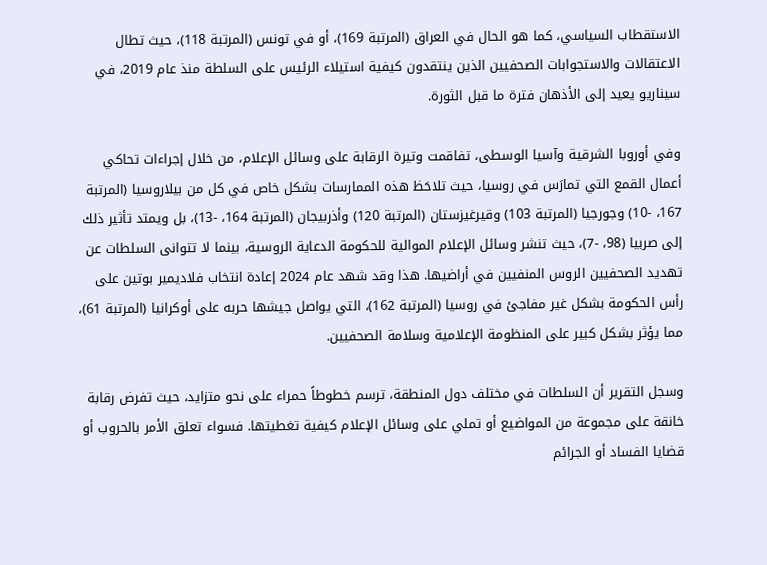الاستقطاب السياسي، كما هو الحال في العراق (المرتبة 169)، أو في تونس (المرتبة 118)، حيث تطال الاعتقالات والاستجوابات الصحفيين الذين ينتقدون كيفية استيلاء الرئيس على السلطة منذ عام 2019، في سيناريو يعيد إلى الأذهان فترة ما قبل الثورة.

وفي أوروبا الشرقية وآسيا الوسطى، تفاقمت وتيرة الرقابة على وسائل الإعلام، من خلال إجراءات تحاكي أعمال القمع التي تمارَس في روسيا، حيث تلاحَظ هذه الممارسات بشكل خاص في كل من بيلاروسيا (المرتبة 167، -10) وجورجيا (المرتبة 103) وقيرغيزستان (المرتبة 120) وأذربيجان (المرتبة 164، -13)، بل ويمتد تأثير ذلك إلى صربيا (98، -7)، حيث تنشر وسائل الإعلام الموالية للحكومة الدعاية الروسية، بينما لا تتوانى السلطات عن تهديد الصحفيين الروس المنفيين في أراضيها. هذا وقد شهد عام 2024 إعادة انتخاب فلاديمير بوتين على رأس الحكومة بشكل غير مفاجئ في روسيا (المرتبة 162)، التي يواصل جيشها حربه على أوكرانيا (المرتبة 61)، مما يؤثر بشكل كبير على المنظومة الإعلامية وسلامة الصحفيين.

وسجل التقرير أن السلطات في مختلف دول المنطقة، ترسم خطوطاً حمراء على نحو متزايد، حيث تفرض رقابة خانقة على مجموعة من المواضيع أو تملي على وسائل الإعلام كيفية تغطيتها. فسواء تعلق الأمر بالحروب أو قضايا الفساد أو الجرائم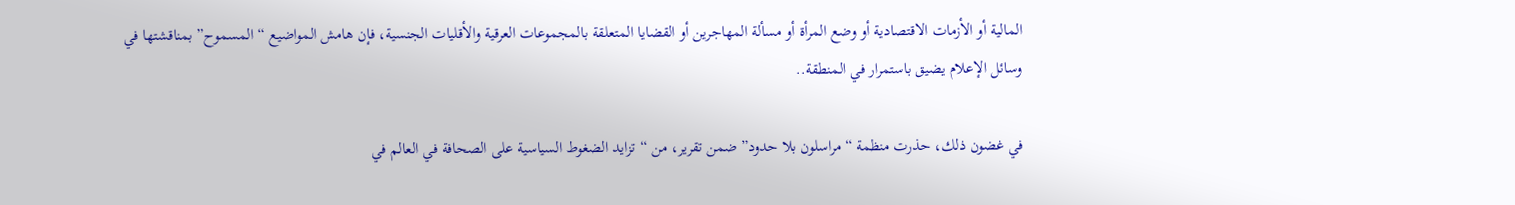المالية أو الأزمات الاقتصادية أو وضع المرأة أو مسألة المهاجرين أو القضايا المتعلقة بالمجموعات العرقية والأقليات الجنسية، فإن هامش المواضيع “المسموح” بمناقشتها في وسائل الإعلام يضيق باستمرار في المنطقة..

في غضون ذلك، حذرت منظمة “مراسلون بلا حدود” ضمن تقرير، من “تزايد الضغوط السياسية على الصحافة في العالم في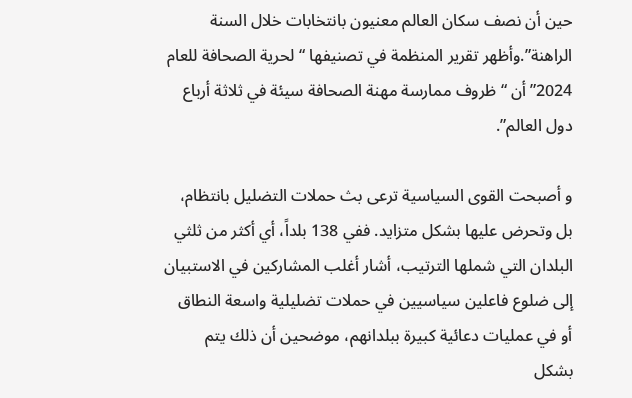حين أن نصف سكان العالم معنيون بانتخابات خلال السنة الراهنة”.وأظهر تقرير المنظمة في تصنيفها “لحرية الصحافة للعام 2024” أن “ظروف ممارسة مهنة الصحافة سيئة في ثلاثة أرباع دول العالم”.

و أصبحت القوى السياسية ترعى بث حملات التضليل بانتظام، بل وتحرض عليها بشكل متزايد. ففي 138 بلداً، أي أكثر من ثلثي البلدان التي شملها الترتيب، أشار أغلب المشاركين في الاستبيان إلى ضلوع فاعلين سياسيين في حملات تضليلية واسعة النطاق أو في عمليات دعائية كبيرة ببلدانهم، موضحين أن ذلك يتم بشكل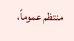منتظم عموماً،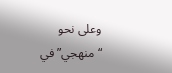وعلى نحو “منهجي” في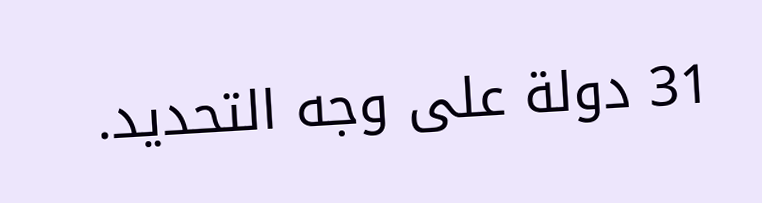31 دولة على وجه التحديد.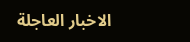الاخبار العاجلة